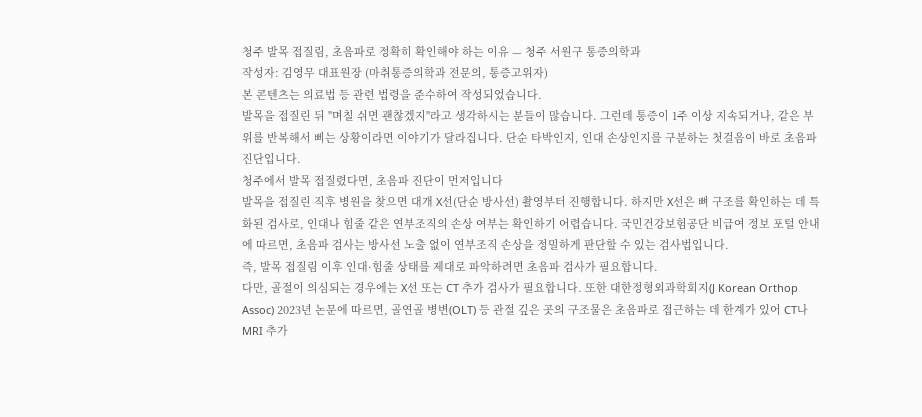청주 발목 접질림, 초음파로 정확히 확인해야 하는 이유 — 청주 서원구 통증의학과
작성자: 김영무 대표원장 (마취통증의학과 전문의, 통증고위자)
본 콘텐츠는 의료법 등 관련 법령을 준수하여 작성되었습니다.
발목을 접질린 뒤 "며칠 쉬면 괜찮겠지"라고 생각하시는 분들이 많습니다. 그런데 통증이 1주 이상 지속되거나, 같은 부위를 반복해서 삐는 상황이라면 이야기가 달라집니다. 단순 타박인지, 인대 손상인지를 구분하는 첫걸음이 바로 초음파 진단입니다.
청주에서 발목 접질렸다면, 초음파 진단이 먼저입니다
발목을 접질린 직후 병원을 찾으면 대개 X선(단순 방사선) 촬영부터 진행합니다. 하지만 X선은 뼈 구조를 확인하는 데 특화된 검사로, 인대나 힘줄 같은 연부조직의 손상 여부는 확인하기 어렵습니다. 국민건강보험공단 비급여 정보 포털 안내에 따르면, 초음파 검사는 방사선 노출 없이 연부조직 손상을 정밀하게 판단할 수 있는 검사법입니다.
즉, 발목 접질림 이후 인대·힘줄 상태를 제대로 파악하려면 초음파 검사가 필요합니다.
다만, 골절이 의심되는 경우에는 X선 또는 CT 추가 검사가 필요합니다. 또한 대한정형외과학회지(J Korean Orthop Assoc) 2023년 논문에 따르면, 골연골 병변(OLT) 등 관절 깊은 곳의 구조물은 초음파로 접근하는 데 한계가 있어 CT나 MRI 추가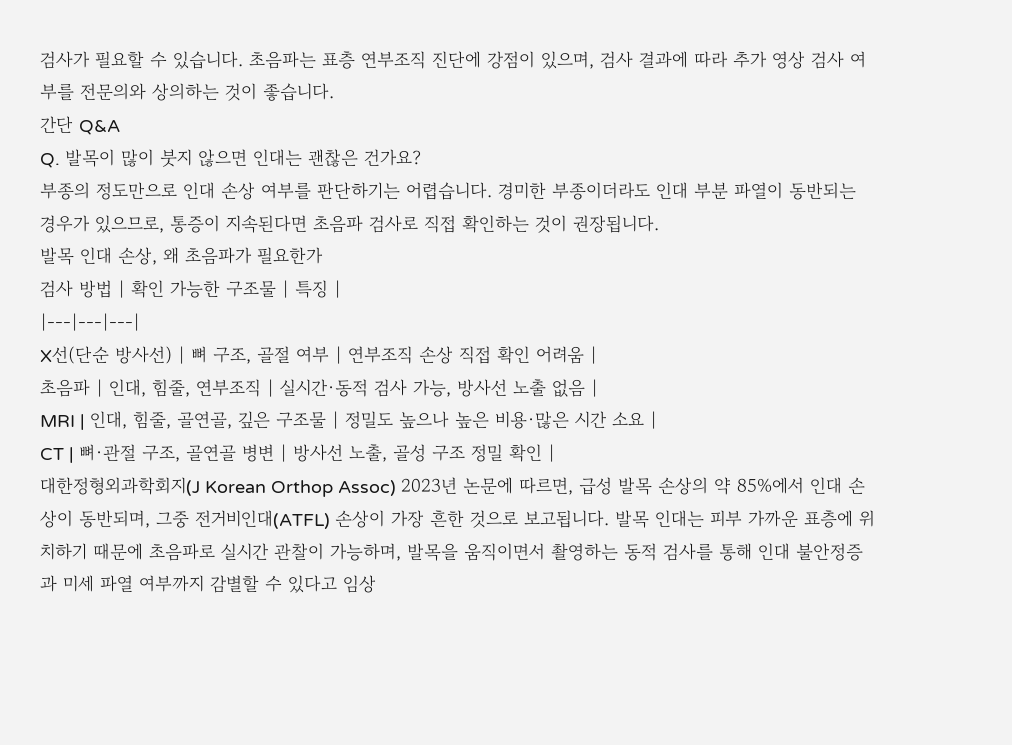검사가 필요할 수 있습니다. 초음파는 표층 연부조직 진단에 강점이 있으며, 검사 결과에 따라 추가 영상 검사 여부를 전문의와 상의하는 것이 좋습니다.
간단 Q&A
Q. 발목이 많이 붓지 않으면 인대는 괜찮은 건가요?
부종의 정도만으로 인대 손상 여부를 판단하기는 어렵습니다. 경미한 부종이더라도 인대 부분 파열이 동반되는 경우가 있으므로, 통증이 지속된다면 초음파 검사로 직접 확인하는 것이 권장됩니다.
발목 인대 손상, 왜 초음파가 필요한가
검사 방법 | 확인 가능한 구조물 | 특징 |
|---|---|---|
X선(단순 방사선) | 뼈 구조, 골절 여부 | 연부조직 손상 직접 확인 어려움 |
초음파 | 인대, 힘줄, 연부조직 | 실시간·동적 검사 가능, 방사선 노출 없음 |
MRI | 인대, 힘줄, 골연골, 깊은 구조물 | 정밀도 높으나 높은 비용·많은 시간 소요 |
CT | 뼈·관절 구조, 골연골 병변 | 방사선 노출, 골성 구조 정밀 확인 |
대한정형외과학회지(J Korean Orthop Assoc) 2023년 논문에 따르면, 급성 발목 손상의 약 85%에서 인대 손상이 동반되며, 그중 전거비인대(ATFL) 손상이 가장 흔한 것으로 보고됩니다. 발목 인대는 피부 가까운 표층에 위치하기 때문에 초음파로 실시간 관찰이 가능하며, 발목을 움직이면서 촬영하는 동적 검사를 통해 인대 불안정증과 미세 파열 여부까지 감별할 수 있다고 임상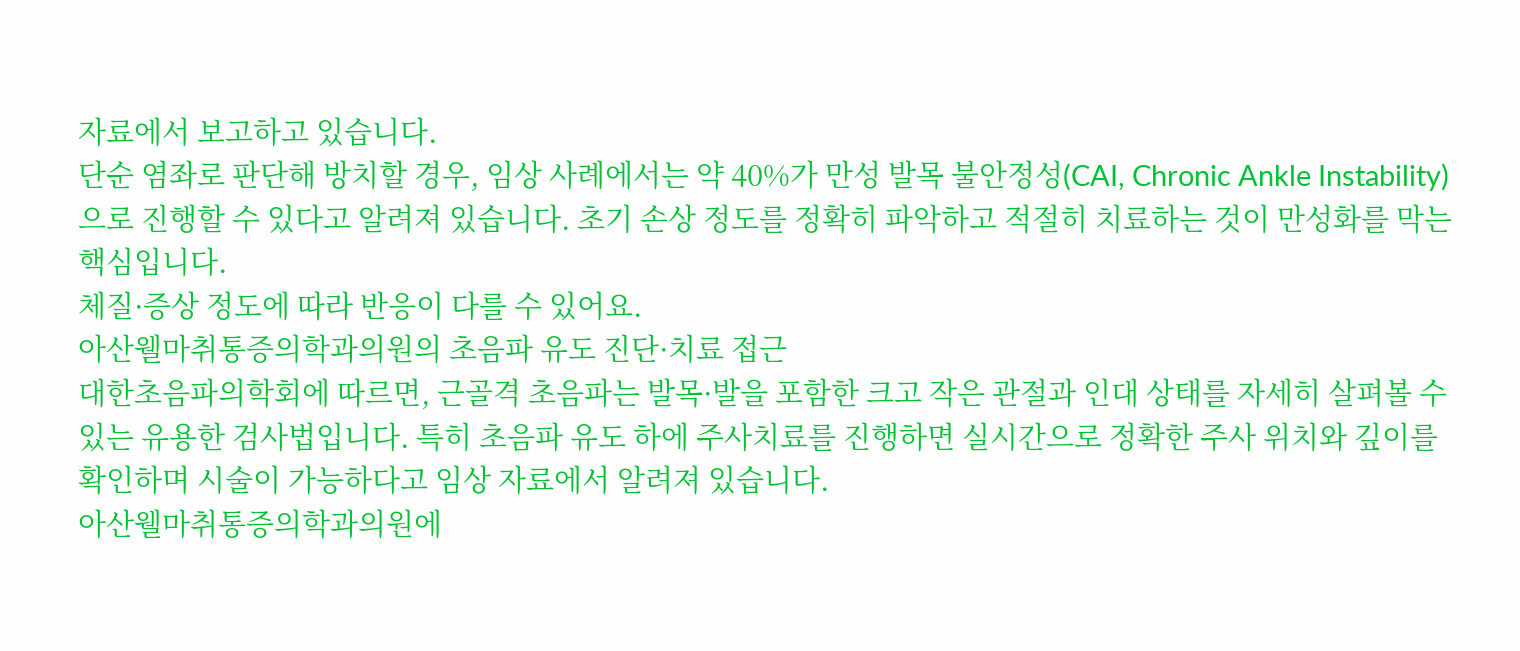자료에서 보고하고 있습니다.
단순 염좌로 판단해 방치할 경우, 임상 사례에서는 약 40%가 만성 발목 불안정성(CAI, Chronic Ankle Instability)으로 진행할 수 있다고 알려져 있습니다. 초기 손상 정도를 정확히 파악하고 적절히 치료하는 것이 만성화를 막는 핵심입니다.
체질·증상 정도에 따라 반응이 다를 수 있어요.
아산웰마취통증의학과의원의 초음파 유도 진단·치료 접근
대한초음파의학회에 따르면, 근골격 초음파는 발목·발을 포함한 크고 작은 관절과 인대 상태를 자세히 살펴볼 수 있는 유용한 검사법입니다. 특히 초음파 유도 하에 주사치료를 진행하면 실시간으로 정확한 주사 위치와 깊이를 확인하며 시술이 가능하다고 임상 자료에서 알려져 있습니다.
아산웰마취통증의학과의원에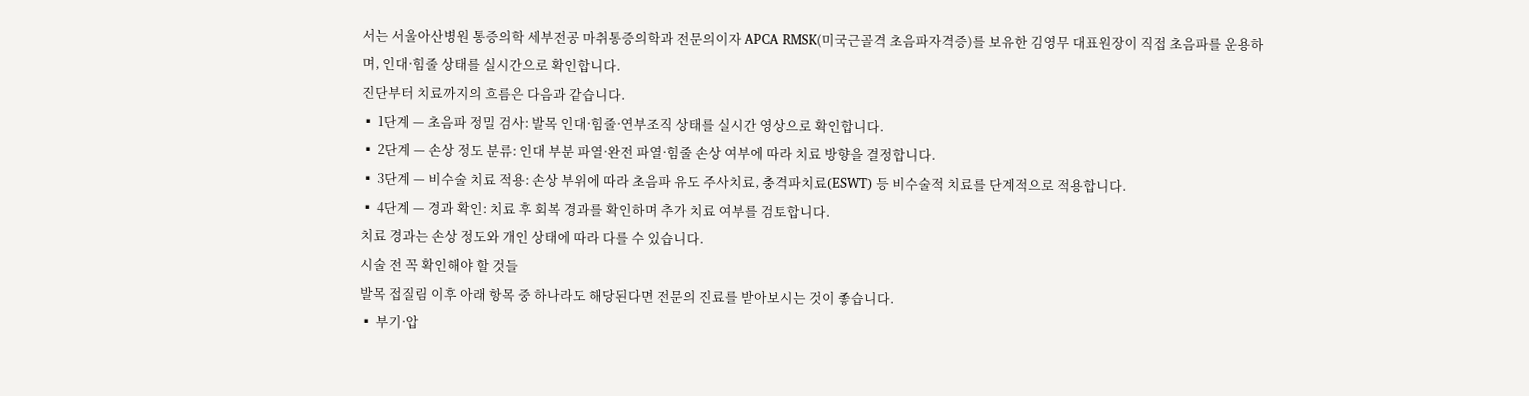서는 서울아산병원 통증의학 세부전공 마취통증의학과 전문의이자 APCA RMSK(미국근골격 초음파자격증)를 보유한 김영무 대표원장이 직접 초음파를 운용하며, 인대·힘줄 상태를 실시간으로 확인합니다.
진단부터 치료까지의 흐름은 다음과 같습니다.
▪ 1단계 — 초음파 정밀 검사: 발목 인대·힘줄·연부조직 상태를 실시간 영상으로 확인합니다.
▪ 2단계 — 손상 정도 분류: 인대 부분 파열·완전 파열·힘줄 손상 여부에 따라 치료 방향을 결정합니다.
▪ 3단계 — 비수술 치료 적용: 손상 부위에 따라 초음파 유도 주사치료, 충격파치료(ESWT) 등 비수술적 치료를 단계적으로 적용합니다.
▪ 4단계 — 경과 확인: 치료 후 회복 경과를 확인하며 추가 치료 여부를 검토합니다.
치료 경과는 손상 정도와 개인 상태에 따라 다를 수 있습니다.
시술 전 꼭 확인해야 할 것들
발목 접질림 이후 아래 항목 중 하나라도 해당된다면 전문의 진료를 받아보시는 것이 좋습니다.
▪ 부기·압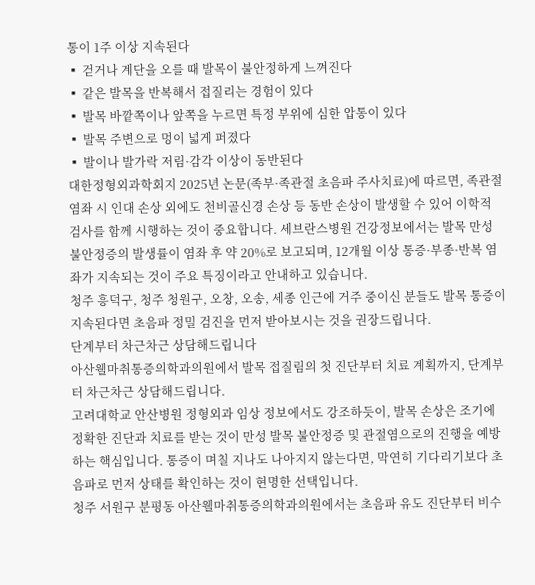통이 1주 이상 지속된다
▪ 걷거나 계단을 오를 때 발목이 불안정하게 느껴진다
▪ 같은 발목을 반복해서 접질리는 경험이 있다
▪ 발목 바깥쪽이나 앞쪽을 누르면 특정 부위에 심한 압통이 있다
▪ 발목 주변으로 멍이 넓게 퍼졌다
▪ 발이나 발가락 저림·감각 이상이 동반된다
대한정형외과학회지 2025년 논문(족부·족관절 초음파 주사치료)에 따르면, 족관절 염좌 시 인대 손상 외에도 천비골신경 손상 등 동반 손상이 발생할 수 있어 이학적 검사를 함께 시행하는 것이 중요합니다. 세브란스병원 건강정보에서는 발목 만성 불안정증의 발생률이 염좌 후 약 20%로 보고되며, 12개월 이상 통증·부종·반복 염좌가 지속되는 것이 주요 특징이라고 안내하고 있습니다.
청주 흥덕구, 청주 청원구, 오창, 오송, 세종 인근에 거주 중이신 분들도 발목 통증이 지속된다면 초음파 정밀 검진을 먼저 받아보시는 것을 권장드립니다.
단계부터 차근차근 상담해드립니다
아산웰마취통증의학과의원에서 발목 접질림의 첫 진단부터 치료 계획까지, 단계부터 차근차근 상담해드립니다.
고려대학교 안산병원 정형외과 임상 정보에서도 강조하듯이, 발목 손상은 조기에 정확한 진단과 치료를 받는 것이 만성 발목 불안정증 및 관절염으로의 진행을 예방하는 핵심입니다. 통증이 며칠 지나도 나아지지 않는다면, 막연히 기다리기보다 초음파로 먼저 상태를 확인하는 것이 현명한 선택입니다.
청주 서원구 분평동 아산웰마취통증의학과의원에서는 초음파 유도 진단부터 비수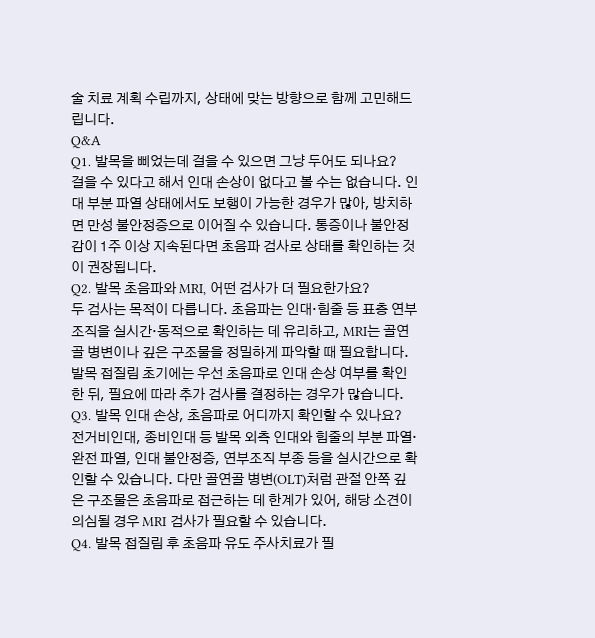술 치료 계획 수립까지, 상태에 맞는 방향으로 함께 고민해드립니다.
Q&A
Q1. 발목을 삐었는데 걸을 수 있으면 그냥 두어도 되나요?
걸을 수 있다고 해서 인대 손상이 없다고 볼 수는 없습니다. 인대 부분 파열 상태에서도 보행이 가능한 경우가 많아, 방치하면 만성 불안정증으로 이어질 수 있습니다. 통증이나 불안정감이 1주 이상 지속된다면 초음파 검사로 상태를 확인하는 것이 권장됩니다.
Q2. 발목 초음파와 MRI, 어떤 검사가 더 필요한가요?
두 검사는 목적이 다릅니다. 초음파는 인대·힘줄 등 표층 연부조직을 실시간·동적으로 확인하는 데 유리하고, MRI는 골연골 병변이나 깊은 구조물을 정밀하게 파악할 때 필요합니다. 발목 접질림 초기에는 우선 초음파로 인대 손상 여부를 확인한 뒤, 필요에 따라 추가 검사를 결정하는 경우가 많습니다.
Q3. 발목 인대 손상, 초음파로 어디까지 확인할 수 있나요?
전거비인대, 종비인대 등 발목 외측 인대와 힘줄의 부분 파열·완전 파열, 인대 불안정증, 연부조직 부종 등을 실시간으로 확인할 수 있습니다. 다만 골연골 병변(OLT)처럼 관절 안쪽 깊은 구조물은 초음파로 접근하는 데 한계가 있어, 해당 소견이 의심될 경우 MRI 검사가 필요할 수 있습니다.
Q4. 발목 접질림 후 초음파 유도 주사치료가 필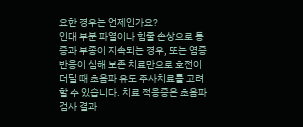요한 경우는 언제인가요?
인대 부분 파열이나 힘줄 손상으로 통증과 부종이 지속되는 경우, 또는 염증 반응이 심해 보존 치료만으로 호전이 더딜 때 초음파 유도 주사치료를 고려할 수 있습니다. 치료 적응증은 초음파 검사 결과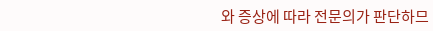와 증상에 따라 전문의가 판단하므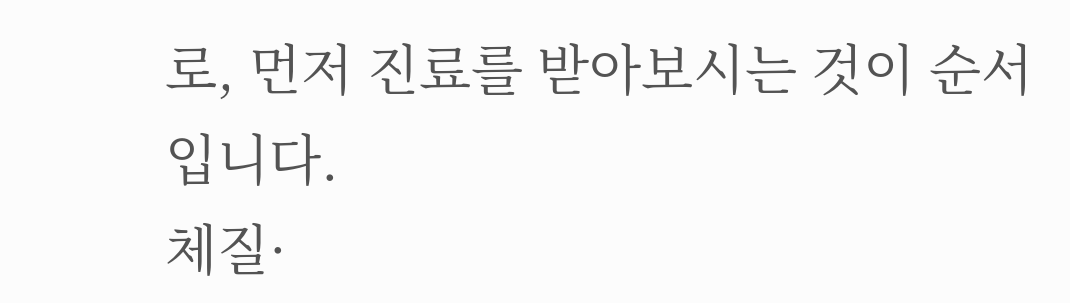로, 먼저 진료를 받아보시는 것이 순서입니다.
체질·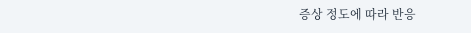증상 정도에 따라 반응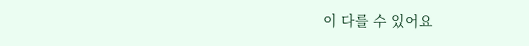이 다를 수 있어요